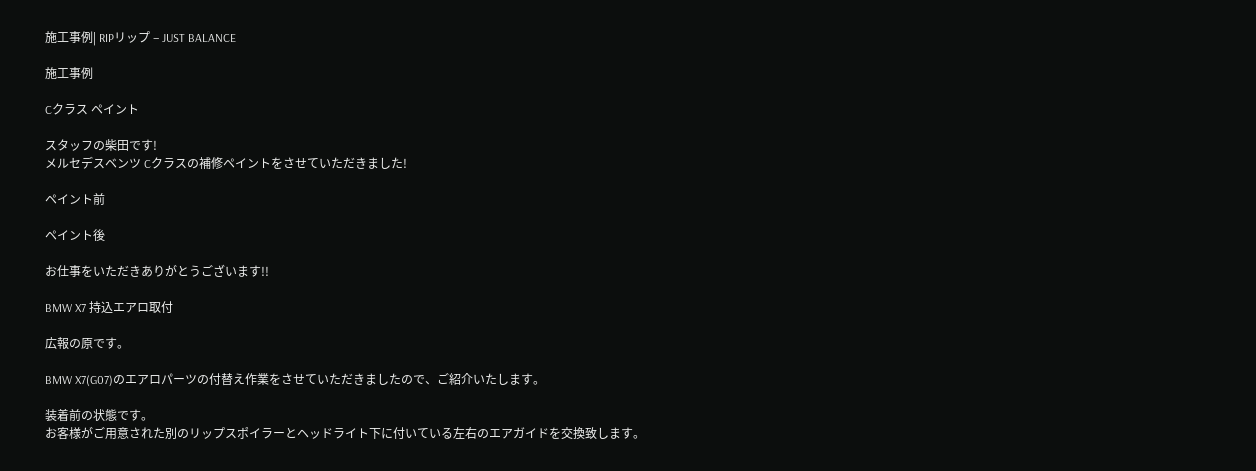施工事例| RIPリップ – JUST BALANCE

施工事例

Cクラス ペイント

スタッフの柴田です!
メルセデスベンツ Cクラスの補修ペイントをさせていただきました!

ペイント前

ペイント後

お仕事をいただきありがとうございます!!

BMW X7 持込エアロ取付

広報の原です。

BMW X7(G07)のエアロパーツの付替え作業をさせていただきましたので、ご紹介いたします。

装着前の状態です。
お客様がご用意された別のリップスポイラーとヘッドライト下に付いている左右のエアガイドを交換致します。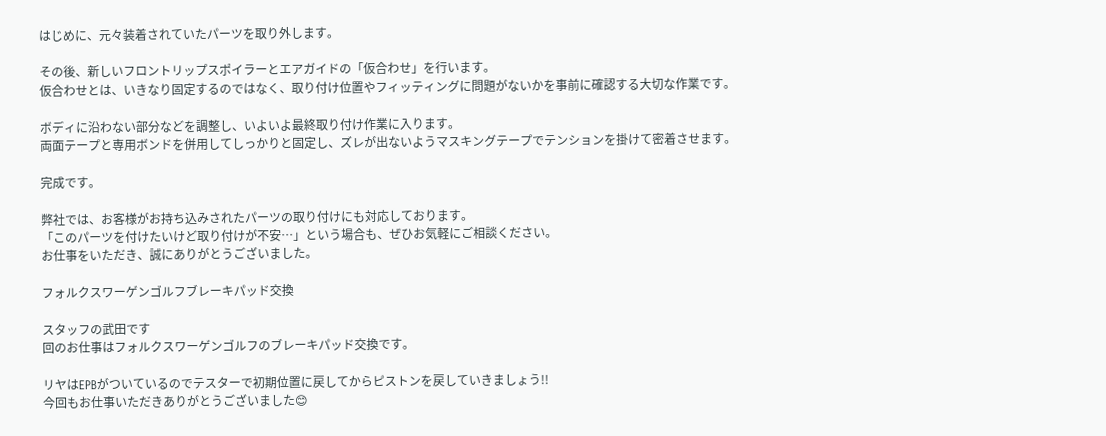はじめに、元々装着されていたパーツを取り外します。

その後、新しいフロントリップスポイラーとエアガイドの「仮合わせ」を行います。
仮合わせとは、いきなり固定するのではなく、取り付け位置やフィッティングに問題がないかを事前に確認する大切な作業です。

ボディに沿わない部分などを調整し、いよいよ最終取り付け作業に入ります。
両面テープと専用ボンドを併用してしっかりと固定し、ズレが出ないようマスキングテープでテンションを掛けて密着させます。

完成です。

弊社では、お客様がお持ち込みされたパーツの取り付けにも対応しております。
「このパーツを付けたいけど取り付けが不安…」という場合も、ぜひお気軽にご相談ください。
お仕事をいただき、誠にありがとうございました。

フォルクスワーゲンゴルフブレーキパッド交換

スタッフの武田です
回のお仕事はフォルクスワーゲンゴルフのブレーキパッド交換です。

リヤはEPBがついているのでテスターで初期位置に戻してからピストンを戻していきましょう!!
今回もお仕事いただきありがとうございました😊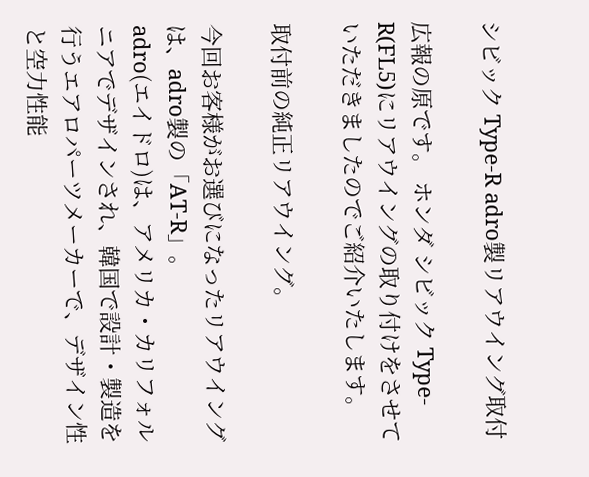シビック Type-R adro製リアウイング取付

広報の原です。 ホンダ シビック Type-R(FL5)にリアウイングの取り付けをさせていただきましたのでご紹介いたします。

取付前の純正リアウイング。

今回お客様がお選びになったリアウイングは、adro製の「AT-R」。
adro(エイドロ)は、アメリカ・カリフォルニアでデザインされ、韓国で設計・製造を行うエアロパーツメーカーで、デザイン性と空力性能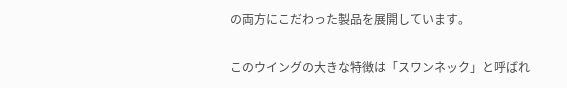の両方にこだわった製品を展開しています。

このウイングの大きな特徴は「スワンネック」と呼ばれ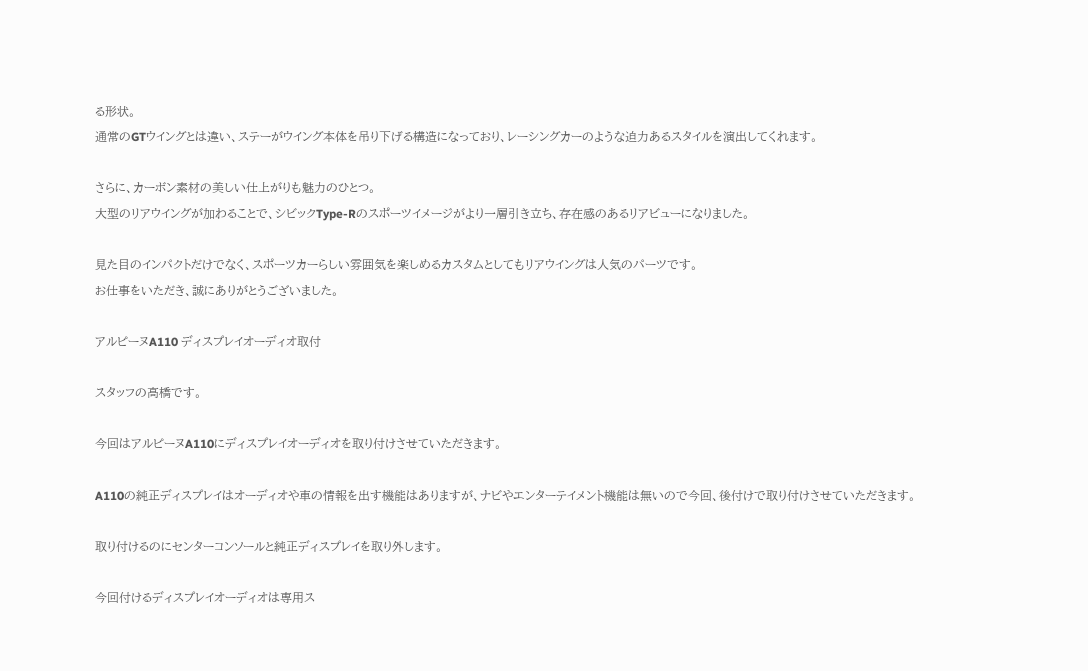る形状。
通常のGTウイングとは違い、ステーがウイング本体を吊り下げる構造になっており、レーシングカーのような迫力あるスタイルを演出してくれます。

さらに、カーボン素材の美しい仕上がりも魅力のひとつ。
大型のリアウイングが加わることで、シビックType-Rのスポーツイメージがより一層引き立ち、存在感のあるリアビューになりました。

見た目のインパクトだけでなく、スポーツカーらしい雰囲気を楽しめるカスタムとしてもリアウイングは人気のパーツです。
お仕事をいただき、誠にありがとうございました。

アルピーヌA110 ディスプレイオーディオ取付

スタッフの高橋です。

今回はアルピーヌA110にディスプレイオーディオを取り付けさせていただきます。

A110の純正ディスプレイはオーディオや車の情報を出す機能はありますが、ナビやエンターテイメント機能は無いので今回、後付けで取り付けさせていただきます。

取り付けるのにセンターコンソールと純正ディスプレイを取り外します。

今回付けるディスプレイオーディオは専用ス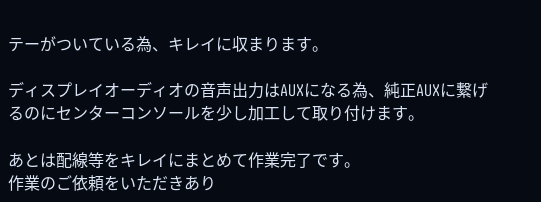テーがついている為、キレイに収まります。

ディスプレイオーディオの音声出力はAUXになる為、純正AUXに繋げるのにセンターコンソールを少し加工して取り付けます。

あとは配線等をキレイにまとめて作業完了です。
作業のご依頼をいただきあり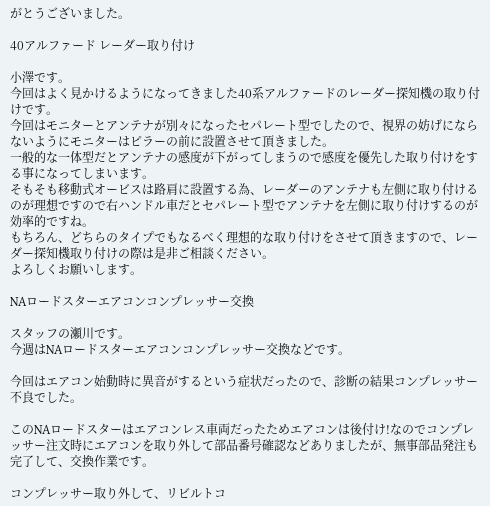がとうございました。

40アルファード レーダー取り付け

小澤です。
今回はよく見かけるようになってきました40系アルファードのレーダー探知機の取り付けです。
今回はモニターとアンテナが別々になったセパレート型でしたので、視界の妨げにならないようにモニターはピラーの前に設置させて頂きました。
一般的な一体型だとアンテナの感度が下がってしまうので感度を優先した取り付けをする事になってしまいます。
そもそも移動式オービスは路肩に設置する為、レーダーのアンテナも左側に取り付けるのが理想ですので右ハンドル車だとセパレート型でアンテナを左側に取り付けするのが効率的ですね。
もちろん、どちらのタイプでもなるべく理想的な取り付けをさせて頂きますので、レーダー探知機取り付けの際は是非ご相談ください。
よろしくお願いします。

NAロードスターエアコンコンプレッサー交換

スタッフの瀬川です。
今週はNAロードスターエアコンコンプレッサー交換などです。

今回はエアコン始動時に異音がするという症状だったので、診断の結果コンプレッサー不良でした。

このNAロードスターはエアコンレス車両だったためエアコンは後付け!なのでコンプレッサー注文時にエアコンを取り外して部品番号確認などありましたが、無事部品発注も完了して、交換作業です。

コンプレッサー取り外して、リビルトコ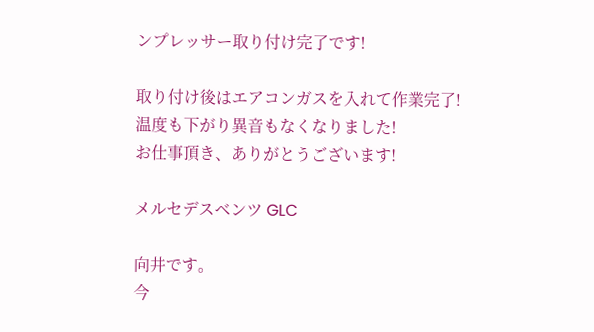ンプレッサー取り付け完了です!

取り付け後はエアコンガスを入れて作業完了!
温度も下がり異音もなくなりました!
お仕事頂き、ありがとうございます!

メルセデスベンツ GLC

向井です。
今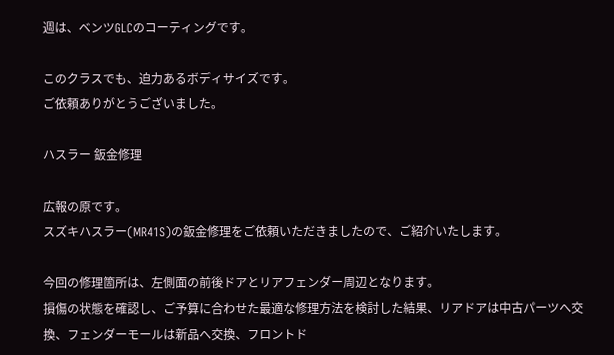週は、ベンツGLCのコーティングです。

このクラスでも、迫力あるボディサイズです。
ご依頼ありがとうございました。

ハスラー 鈑金修理

広報の原です。
スズキハスラー(MR41S)の鈑金修理をご依頼いただきましたので、ご紹介いたします。

今回の修理箇所は、左側面の前後ドアとリアフェンダー周辺となります。
損傷の状態を確認し、ご予算に合わせた最適な修理方法を検討した結果、リアドアは中古パーツへ交換、フェンダーモールは新品へ交換、フロントド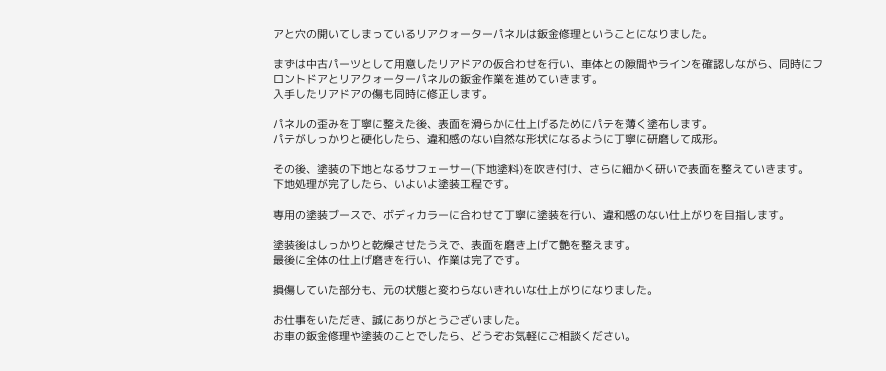アと穴の開いてしまっているリアクォーターパネルは鈑金修理ということになりました。

まずは中古パーツとして用意したリアドアの仮合わせを行い、車体との隙間やラインを確認しながら、同時にフロントドアとリアクォーターパネルの鈑金作業を進めていきます。
入手したリアドアの傷も同時に修正します。

パネルの歪みを丁寧に整えた後、表面を滑らかに仕上げるためにパテを薄く塗布します。
パテがしっかりと硬化したら、違和感のない自然な形状になるように丁寧に研磨して成形。

その後、塗装の下地となるサフェーサー(下地塗料)を吹き付け、さらに細かく研いで表面を整えていきます。
下地処理が完了したら、いよいよ塗装工程です。

専用の塗装ブースで、ボディカラーに合わせて丁寧に塗装を行い、違和感のない仕上がりを目指します。

塗装後はしっかりと乾燥させたうえで、表面を磨き上げて艶を整えます。
最後に全体の仕上げ磨きを行い、作業は完了です。

損傷していた部分も、元の状態と変わらないきれいな仕上がりになりました。

お仕事をいただき、誠にありがとうございました。
お車の鈑金修理や塗装のことでしたら、どうぞお気軽にご相談ください。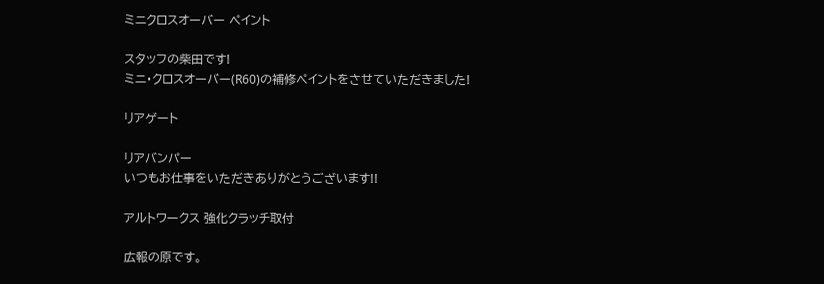ミニクロスオーバー ペイント

スタッフの柴田です!
ミニ・クロスオーバー(R60)の補修ペイントをさせていただきました!

リアゲート

リアバンパー
いつもお仕事をいただきありがとうございます!!

アルトワークス 強化クラッチ取付

広報の原です。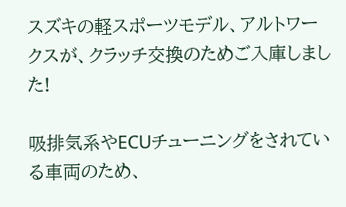スズキの軽スポーツモデル、アルトワークスが、クラッチ交換のためご入庫しました!

吸排気系やECUチューニングをされている車両のため、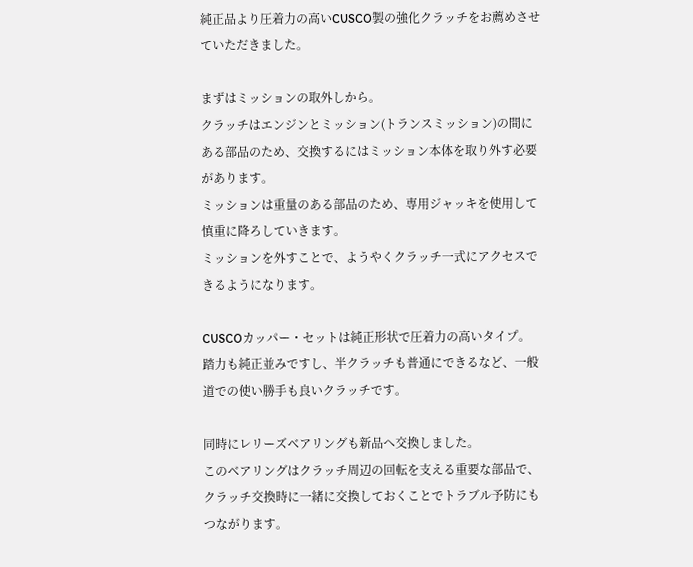純正品より圧着力の高いCUSCO製の強化クラッチをお薦めさせていただきました。

まずはミッションの取外しから。
クラッチはエンジンとミッション(トランスミッション)の間にある部品のため、交換するにはミッション本体を取り外す必要があります。
ミッションは重量のある部品のため、専用ジャッキを使用して慎重に降ろしていきます。
ミッションを外すことで、ようやくクラッチ一式にアクセスできるようになります。

CUSCOカッパー・セットは純正形状で圧着力の高いタイプ。
踏力も純正並みですし、半クラッチも普通にできるなど、一般道での使い勝手も良いクラッチです。

同時にレリーズベアリングも新品へ交換しました。
このベアリングはクラッチ周辺の回転を支える重要な部品で、クラッチ交換時に一緒に交換しておくことでトラブル予防にもつながります。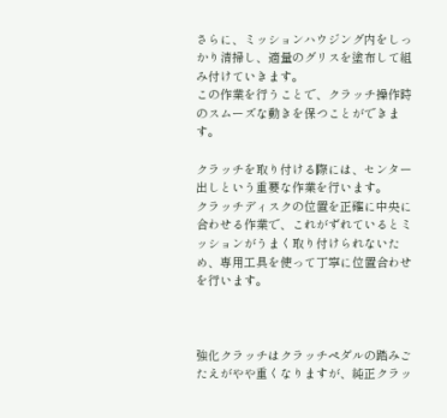さらに、ミッションハウジング内をしっかり清掃し、適量のグリスを塗布して組み付けていきます。
この作業を行うことで、クラッチ操作時のスムーズな動きを保つことができます。

クラッチを取り付ける際には、センター出しという重要な作業を行います。
クラッチディスクの位置を正確に中央に合わせる作業で、これがずれているとミッションがうまく取り付けられないため、専用工具を使って丁寧に位置合わせを行います。



強化クラッチはクラッチペダルの踏みごたえがやや重くなりますが、純正クラッ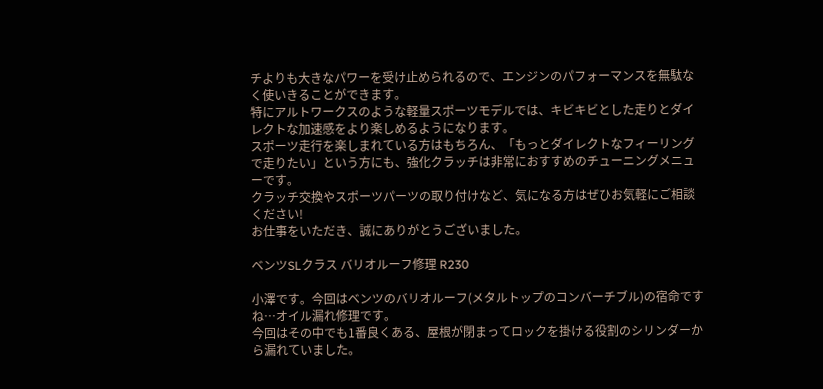チよりも大きなパワーを受け止められるので、エンジンのパフォーマンスを無駄なく使いきることができます。
特にアルトワークスのような軽量スポーツモデルでは、キビキビとした走りとダイレクトな加速感をより楽しめるようになります。
スポーツ走行を楽しまれている方はもちろん、「もっとダイレクトなフィーリングで走りたい」という方にも、強化クラッチは非常におすすめのチューニングメニューです。
クラッチ交換やスポーツパーツの取り付けなど、気になる方はぜひお気軽にご相談ください!
お仕事をいただき、誠にありがとうございました。

ベンツSLクラス バリオルーフ修理 R230

小澤です。今回はベンツのバリオルーフ(メタルトップのコンバーチブル)の宿命ですね…オイル漏れ修理です。
今回はその中でも1番良くある、屋根が閉まってロックを掛ける役割のシリンダーから漏れていました。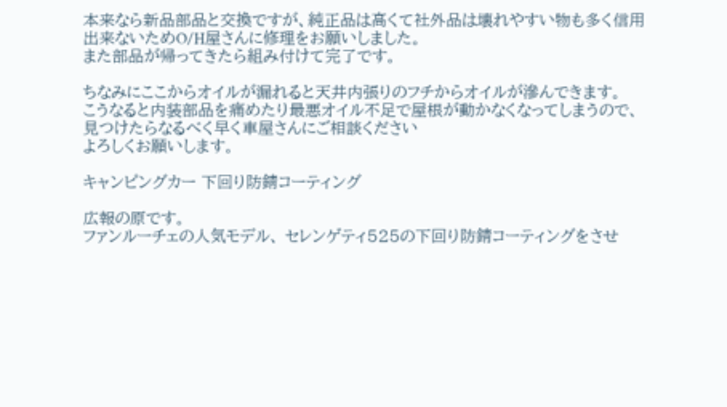本来なら新品部品と交換ですが、純正品は高くて社外品は壊れやすい物も多く信用出来ないためO/H屋さんに修理をお願いしました。
また部品が帰ってきたら組み付けて完了です。

ちなみにここからオイルが漏れると天井内張りのフチからオイルが滲んできます。
こうなると内装部品を痛めたり最悪オイル不足で屋根が動かなくなってしまうので、見つけたらなるべく早く車屋さんにご相談ください
よろしくお願いします。

キャンピングカー 下回り防錆コーティング

広報の原です。
ファンルーチェの人気モデル、 セレンゲティ525の下回り防錆コーティングをさせ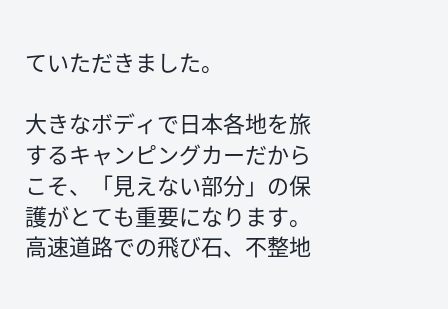ていただきました。

大きなボディで日本各地を旅するキャンピングカーだからこそ、「見えない部分」の保護がとても重要になります。
高速道路での飛び石、不整地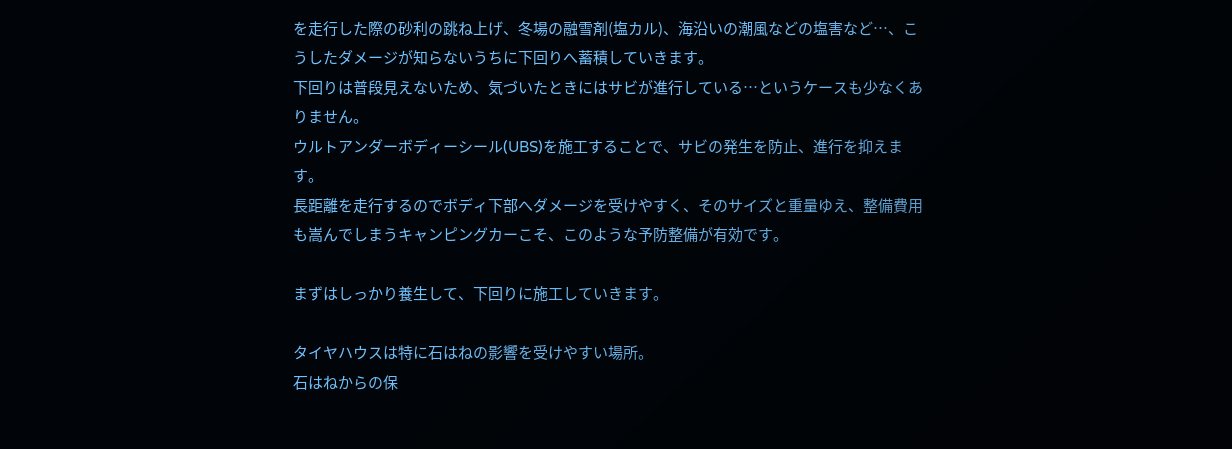を走行した際の砂利の跳ね上げ、冬場の融雪剤(塩カル)、海沿いの潮風などの塩害など…、こうしたダメージが知らないうちに下回りへ蓄積していきます。
下回りは普段見えないため、気づいたときにはサビが進行している…というケースも少なくありません。
ウルトアンダーボディーシール(UBS)を施工することで、サビの発生を防止、進行を抑えます。
長距離を走行するのでボディ下部へダメージを受けやすく、そのサイズと重量ゆえ、整備費用も嵩んでしまうキャンピングカーこそ、このような予防整備が有効です。

まずはしっかり養生して、下回りに施工していきます。

タイヤハウスは特に石はねの影響を受けやすい場所。
石はねからの保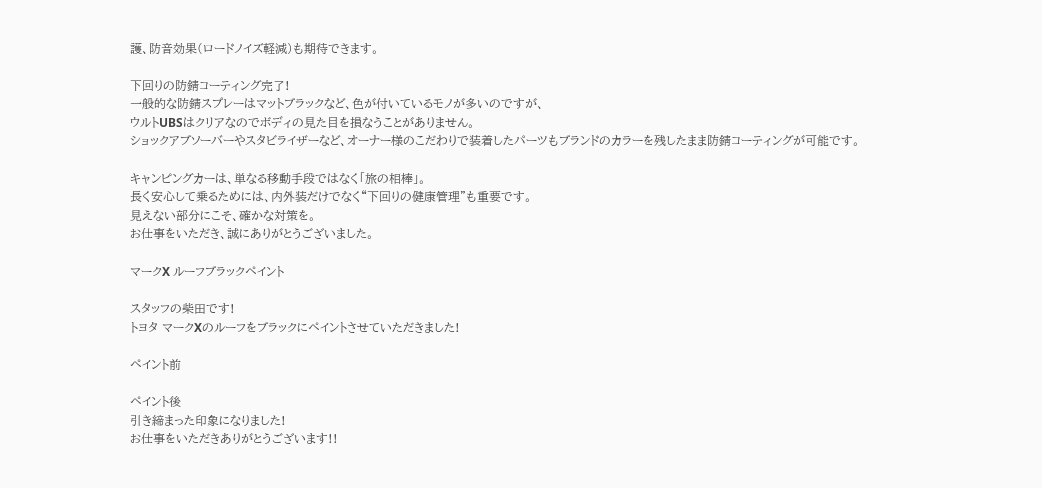護、防音効果(ロードノイズ軽減)も期待できます。

下回りの防錆コーティング完了!
一般的な防錆スプレーはマットブラックなど、色が付いているモノが多いのですが、
ウルトUBSはクリアなのでボディの見た目を損なうことがありません。
ショックアブソーバーやスタビライザーなど、オーナー様のこだわりで装着したパーツもブランドのカラーを残したまま防錆コーティングが可能です。

キャンピングカーは、単なる移動手段ではなく「旅の相棒」。
長く安心して乗るためには、内外装だけでなく“下回りの健康管理”も重要です。
見えない部分にこそ、確かな対策を。
お仕事をいただき、誠にありがとうございました。

マークX ルーフブラックペイント

スタッフの柴田です!
トヨタ マークXのルーフをブラックにペイントさせていただきました!

ペイント前

ペイント後
引き締まった印象になりました!
お仕事をいただきありがとうございます!!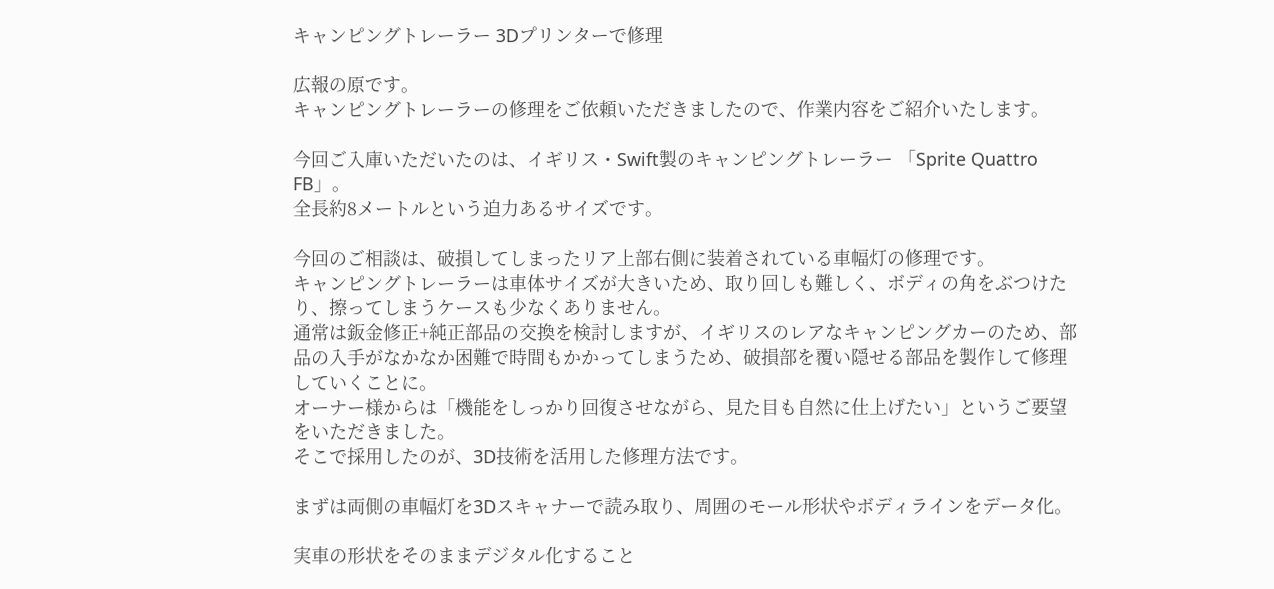キャンピングトレーラー 3Dプリンターで修理

広報の原です。
キャンピングトレーラーの修理をご依頼いただきましたので、作業内容をご紹介いたします。

今回ご入庫いただいたのは、イギリス・Swift製のキャンピングトレーラー 「Sprite Quattro FB」。
全長約8メートルという迫力あるサイズです。

今回のご相談は、破損してしまったリア上部右側に装着されている車幅灯の修理です。
キャンピングトレーラーは車体サイズが大きいため、取り回しも難しく、ボディの角をぶつけたり、擦ってしまうケースも少なくありません。
通常は鈑金修正+純正部品の交換を検討しますが、イギリスのレアなキャンピングカーのため、部品の入手がなかなか困難で時間もかかってしまうため、破損部を覆い隠せる部品を製作して修理していくことに。
オーナー様からは「機能をしっかり回復させながら、見た目も自然に仕上げたい」というご要望をいただきました。
そこで採用したのが、3D技術を活用した修理方法です。

まずは両側の車幅灯を3Dスキャナーで読み取り、周囲のモール形状やボディラインをデータ化。

実車の形状をそのままデジタル化すること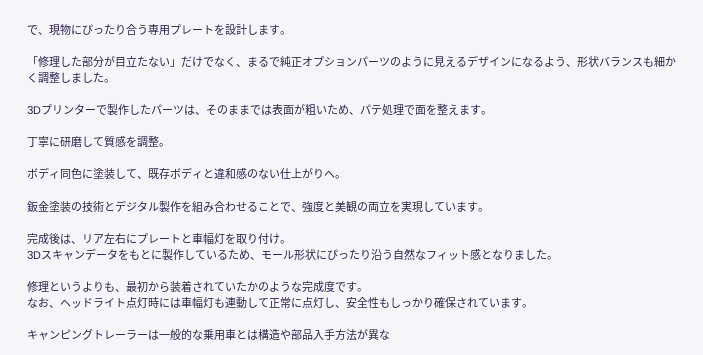で、現物にぴったり合う専用プレートを設計します。

「修理した部分が目立たない」だけでなく、まるで純正オプションパーツのように見えるデザインになるよう、形状バランスも細かく調整しました。

3Dプリンターで製作したパーツは、そのままでは表面が粗いため、パテ処理で面を整えます。

丁寧に研磨して質感を調整。

ボディ同色に塗装して、既存ボディと違和感のない仕上がりへ。

鈑金塗装の技術とデジタル製作を組み合わせることで、強度と美観の両立を実現しています。

完成後は、リア左右にプレートと車幅灯を取り付け。
3Dスキャンデータをもとに製作しているため、モール形状にぴったり沿う自然なフィット感となりました。

修理というよりも、最初から装着されていたかのような完成度です。
なお、ヘッドライト点灯時には車幅灯も連動して正常に点灯し、安全性もしっかり確保されています。

キャンピングトレーラーは一般的な乗用車とは構造や部品入手方法が異な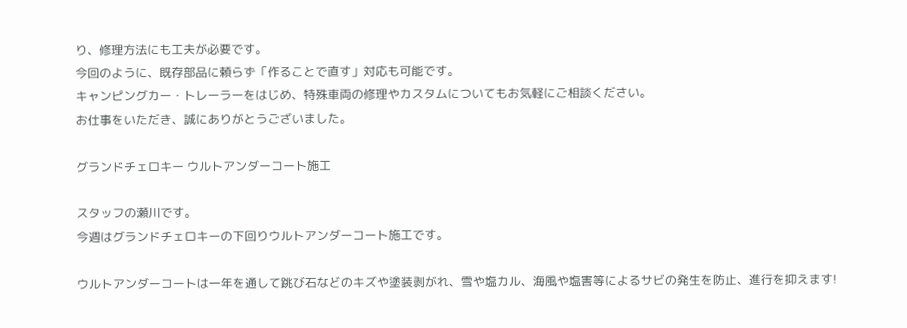り、修理方法にも工夫が必要です。
今回のように、既存部品に頼らず「作ることで直す」対応も可能です。
キャンピングカー・トレーラーをはじめ、特殊車両の修理やカスタムについてもお気軽にご相談ください。
お仕事をいただき、誠にありがとうございました。

グランドチェロキー ウルトアンダーコート施工

スタッフの瀬川です。
今週はグランドチェロキーの下回りウルトアンダーコート施工です。

ウルトアンダーコートは一年を通して跳び石などのキズや塗装剥がれ、雪や塩カル、海風や塩害等によるサビの発生を防止、進行を抑えます!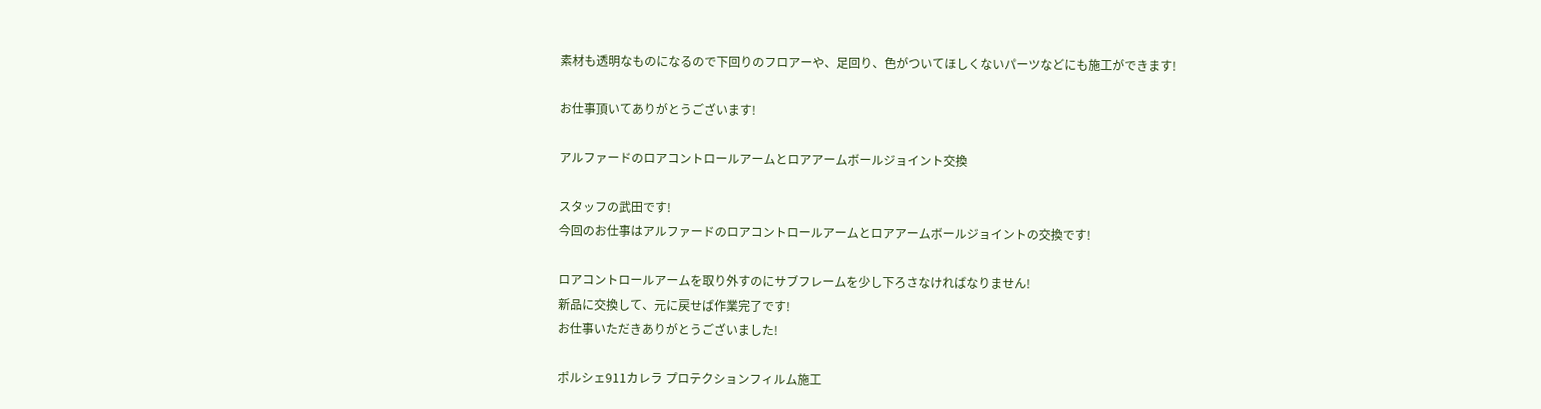素材も透明なものになるので下回りのフロアーや、足回り、色がついてほしくないパーツなどにも施工ができます!

お仕事頂いてありがとうございます!

アルファードのロアコントロールアームとロアアームボールジョイント交換

スタッフの武田です!
今回のお仕事はアルファードのロアコントロールアームとロアアームボールジョイントの交換です!

ロアコントロールアームを取り外すのにサブフレームを少し下ろさなければなりません!
新品に交換して、元に戻せば作業完了です!
お仕事いただきありがとうございました!

ポルシェ911カレラ プロテクションフィルム施工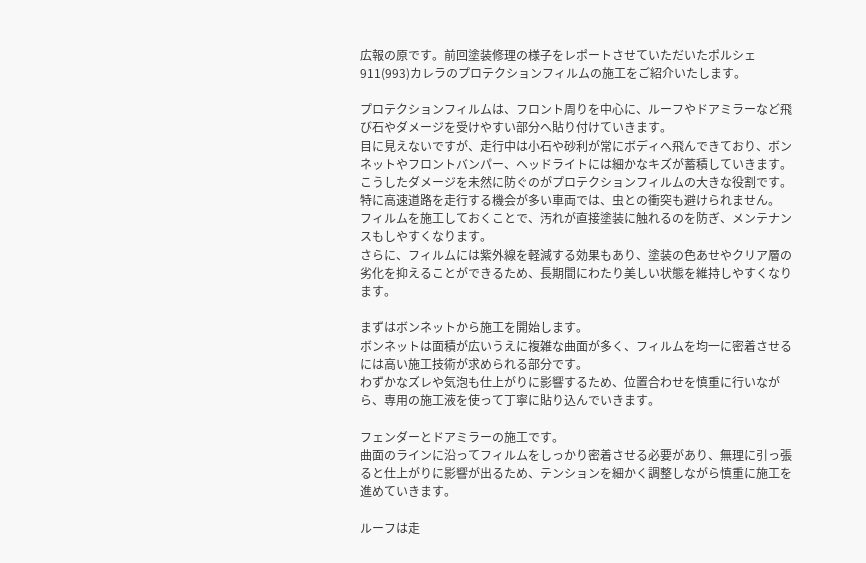広報の原です。前回塗装修理の様子をレポートさせていただいたポルシェ911(993)カレラのプロテクションフィルムの施工をご紹介いたします。

プロテクションフィルムは、フロント周りを中心に、ルーフやドアミラーなど飛び石やダメージを受けやすい部分へ貼り付けていきます。
目に見えないですが、走行中は小石や砂利が常にボディへ飛んできており、ボンネットやフロントバンパー、ヘッドライトには細かなキズが蓄積していきます。 こうしたダメージを未然に防ぐのがプロテクションフィルムの大きな役割です。
特に高速道路を走行する機会が多い車両では、虫との衝突も避けられません。
フィルムを施工しておくことで、汚れが直接塗装に触れるのを防ぎ、メンテナンスもしやすくなります。
さらに、フィルムには紫外線を軽減する効果もあり、塗装の色あせやクリア層の劣化を抑えることができるため、長期間にわたり美しい状態を維持しやすくなります。

まずはボンネットから施工を開始します。
ボンネットは面積が広いうえに複雑な曲面が多く、フィルムを均一に密着させるには高い施工技術が求められる部分です。
わずかなズレや気泡も仕上がりに影響するため、位置合わせを慎重に行いながら、専用の施工液を使って丁寧に貼り込んでいきます。

フェンダーとドアミラーの施工です。
曲面のラインに沿ってフィルムをしっかり密着させる必要があり、無理に引っ張ると仕上がりに影響が出るため、テンションを細かく調整しながら慎重に施工を進めていきます。

ルーフは走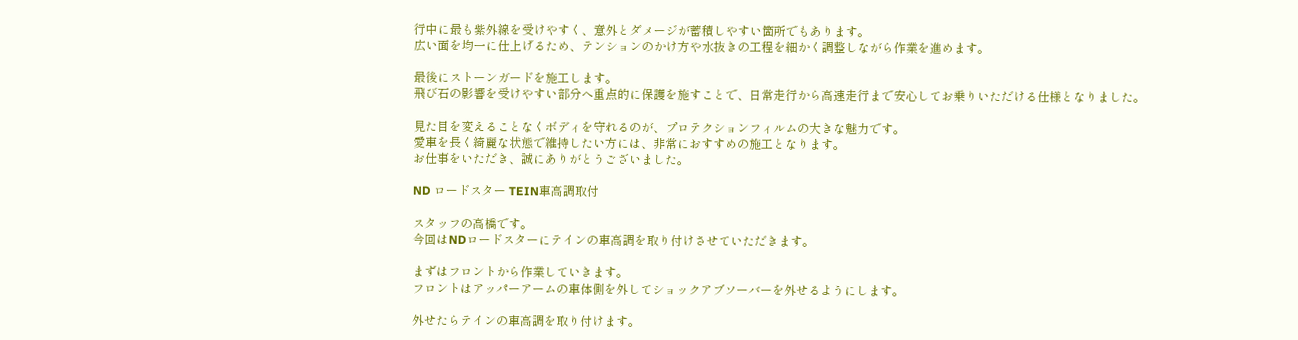行中に最も紫外線を受けやすく、意外とダメージが蓄積しやすい箇所でもあります。
広い面を均一に仕上げるため、テンションのかけ方や水抜きの工程を細かく調整しながら作業を進めます。

最後にストーンガードを施工します。
飛び石の影響を受けやすい部分へ重点的に保護を施すことで、日常走行から高速走行まで安心してお乗りいただける仕様となりました。

見た目を変えることなくボディを守れるのが、プロテクションフィルムの大きな魅力です。
愛車を長く綺麗な状態で維持したい方には、非常におすすめの施工となります。
お仕事をいただき、誠にありがとうございました。

ND ロードスター TEIN車高調取付

スタッフの高橋です。
今回はNDロードスターにテインの車高調を取り付けさせていただきます。

まずはフロントから作業していきます。
フロントはアッパーアームの車体側を外してショックアブソーバーを外せるようにします。

外せたらテインの車高調を取り付けます。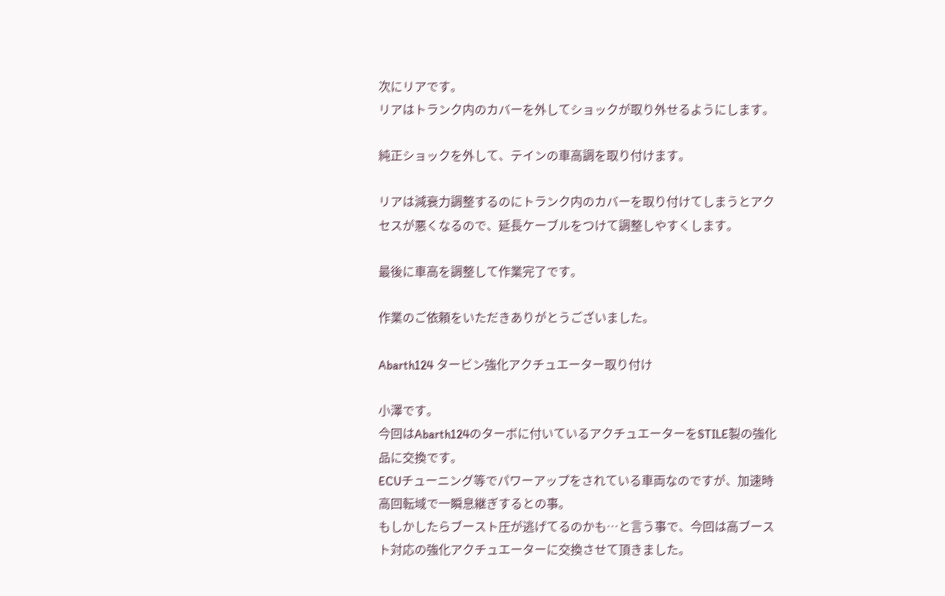次にリアです。
リアはトランク内のカバーを外してショックが取り外せるようにします。

純正ショックを外して、テインの車高調を取り付けます。

リアは減衰力調整するのにトランク内のカバーを取り付けてしまうとアクセスが悪くなるので、延長ケーブルをつけて調整しやすくします。

最後に車高を調整して作業完了です。

作業のご依頼をいただきありがとうございました。

Abarth124 タービン強化アクチュエーター取り付け

小澤です。
今回はAbarth124のターボに付いているアクチュエーターをSTILE製の強化品に交換です。
ECUチューニング等でパワーアップをされている車両なのですが、加速時高回転域で一瞬息継ぎするとの事。
もしかしたらブースト圧が逃げてるのかも…と言う事で、今回は高ブースト対応の強化アクチュエーターに交換させて頂きました。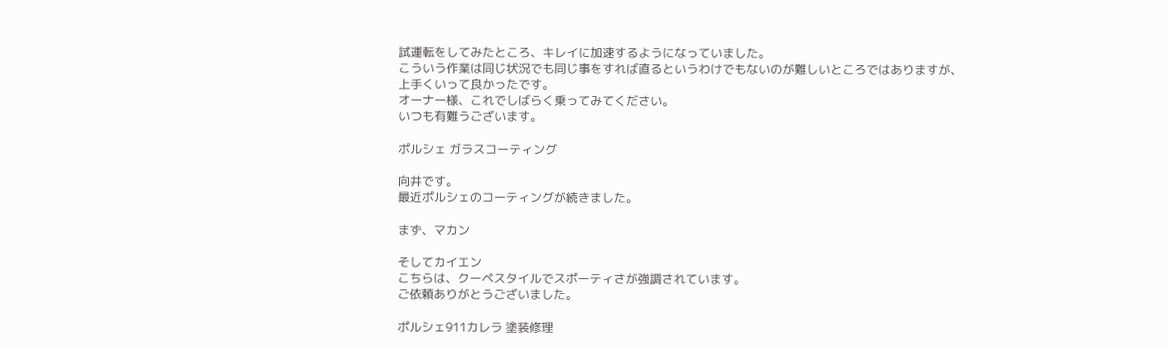試運転をしてみたところ、キレイに加速するようになっていました。
こういう作業は同じ状況でも同じ事をすれば直るというわけでもないのが難しいところではありますが、上手くいって良かったです。
オーナー様、これでしばらく乗ってみてください。
いつも有難うございます。

ポルシェ ガラスコーティング

向井です。
最近ポルシェのコーティングが続きました。

まず、マカン

そしてカイエン
こちらは、クーペスタイルでスポーティさが強調されています。
ご依頼ありがとうございました。

ポルシェ911カレラ 塗装修理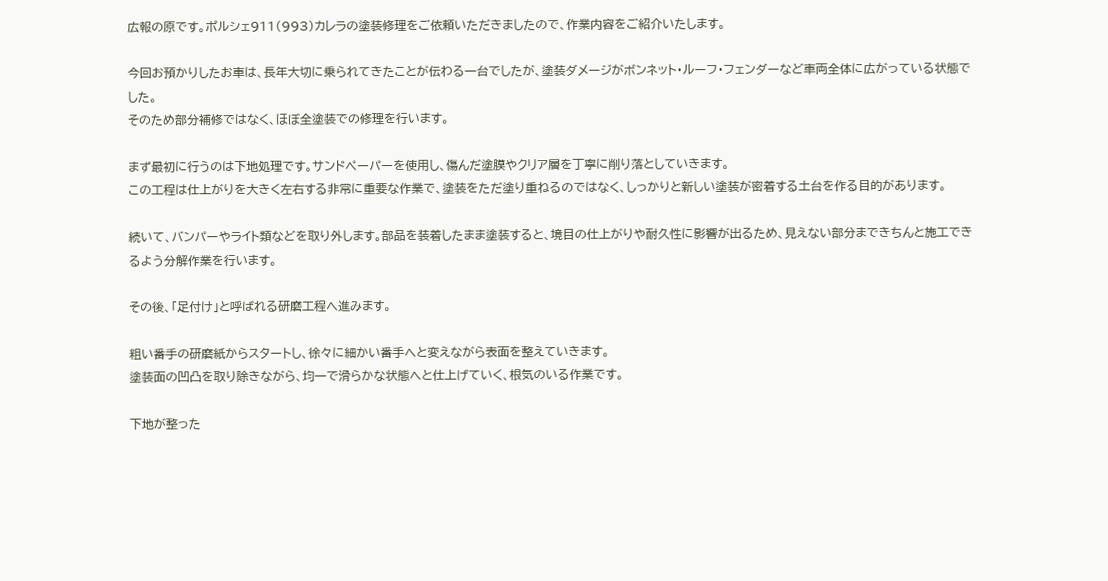広報の原です。ポルシェ911(993)カレラの塗装修理をご依頼いただきましたので、作業内容をご紹介いたします。

今回お預かりしたお車は、長年大切に乗られてきたことが伝わる一台でしたが、塗装ダメージがボンネット・ルーフ・フェンダーなど車両全体に広がっている状態でした。
そのため部分補修ではなく、ほぼ全塗装での修理を行います。

まず最初に行うのは下地処理です。サンドペーパーを使用し、傷んだ塗膜やクリア層を丁寧に削り落としていきます。
この工程は仕上がりを大きく左右する非常に重要な作業で、塗装をただ塗り重ねるのではなく、しっかりと新しい塗装が密着する土台を作る目的があります。

続いて、バンパーやライト類などを取り外します。部品を装着したまま塗装すると、境目の仕上がりや耐久性に影響が出るため、見えない部分まできちんと施工できるよう分解作業を行います。

その後、「足付け」と呼ばれる研磨工程へ進みます。

粗い番手の研磨紙からスタートし、徐々に細かい番手へと変えながら表面を整えていきます。
塗装面の凹凸を取り除きながら、均一で滑らかな状態へと仕上げていく、根気のいる作業です。

下地が整った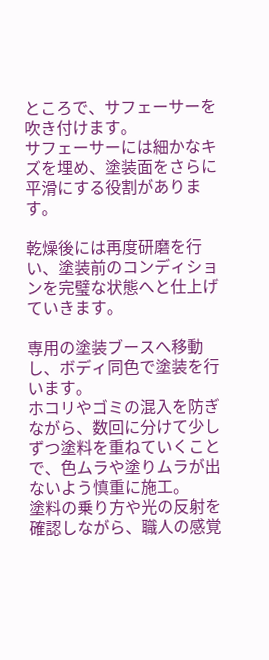ところで、サフェーサーを吹き付けます。
サフェーサーには細かなキズを埋め、塗装面をさらに平滑にする役割があります。

乾燥後には再度研磨を行い、塗装前のコンディションを完璧な状態へと仕上げていきます。

専用の塗装ブースへ移動し、ボディ同色で塗装を行います。
ホコリやゴミの混入を防ぎながら、数回に分けて少しずつ塗料を重ねていくことで、色ムラや塗りムラが出ないよう慎重に施工。
塗料の乗り方や光の反射を確認しながら、職人の感覚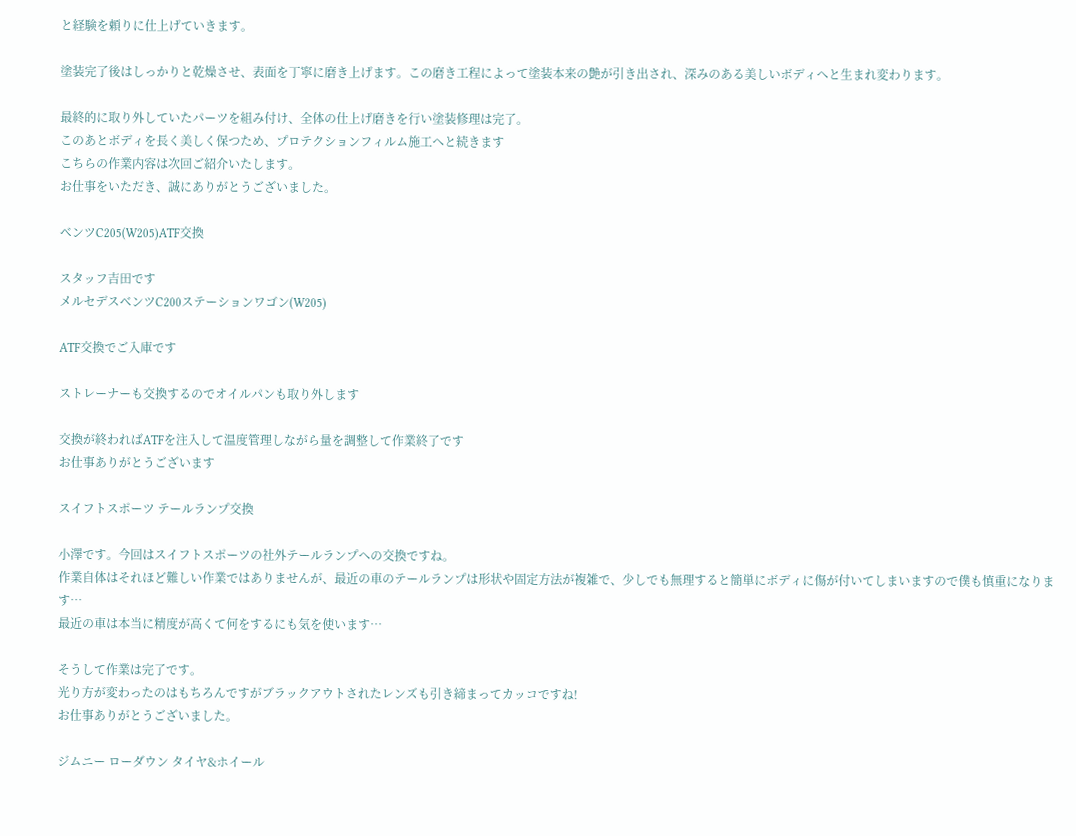と経験を頼りに仕上げていきます。

塗装完了後はしっかりと乾燥させ、表面を丁寧に磨き上げます。この磨き工程によって塗装本来の艶が引き出され、深みのある美しいボディへと生まれ変わります。

最終的に取り外していたパーツを組み付け、全体の仕上げ磨きを行い塗装修理は完了。
このあとボディを長く美しく保つため、プロテクションフィルム施工へと続きます
こちらの作業内容は次回ご紹介いたします。
お仕事をいただき、誠にありがとうございました。

ベンツC205(W205)ATF交換

スタッフ吉田です
メルセデスベンツC200ステーションワゴン(W205)

ATF交換でご入庫です

ストレーナーも交換するのでオイルパンも取り外します

交換が終わればATFを注入して温度管理しながら量を調整して作業終了です
お仕事ありがとうございます

スイフトスポーツ テールランプ交換

小澤です。今回はスイフトスポーツの社外テールランプへの交換ですね。
作業自体はそれほど難しい作業ではありませんが、最近の車のテールランプは形状や固定方法が複雑で、少しでも無理すると簡単にボディに傷が付いてしまいますので僕も慎重になります…
最近の車は本当に精度が高くて何をするにも気を使います…

そうして作業は完了です。
光り方が変わったのはもちろんですがブラックアウトされたレンズも引き締まってカッコですね!
お仕事ありがとうございました。

ジムニー ローダウン タイヤ&ホイール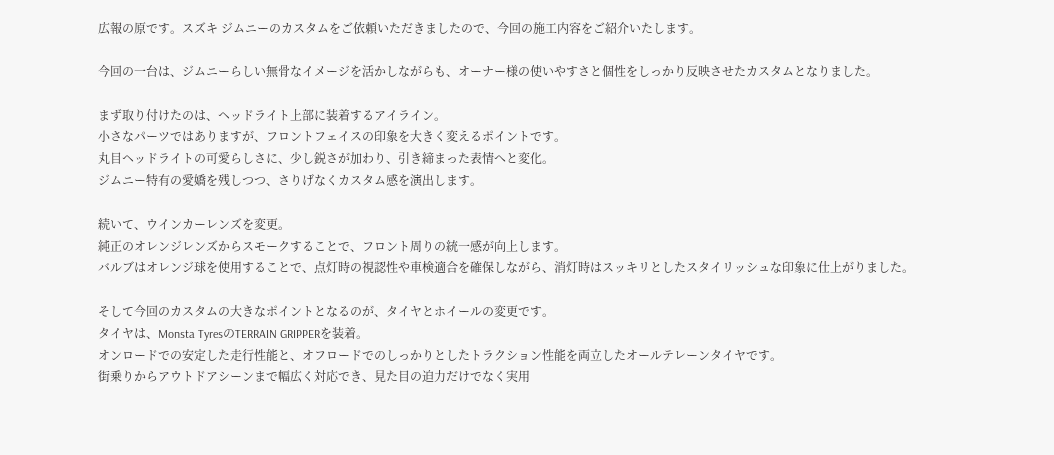広報の原です。スズキ ジムニーのカスタムをご依頼いただきましたので、今回の施工内容をご紹介いたします。

今回の一台は、ジムニーらしい無骨なイメージを活かしながらも、オーナー様の使いやすさと個性をしっかり反映させたカスタムとなりました。

まず取り付けたのは、ヘッドライト上部に装着するアイライン。
小さなパーツではありますが、フロントフェイスの印象を大きく変えるポイントです。
丸目ヘッドライトの可愛らしさに、少し鋭さが加わり、引き締まった表情へと変化。
ジムニー特有の愛嬌を残しつつ、さりげなくカスタム感を演出します。

続いて、ウインカーレンズを変更。
純正のオレンジレンズからスモークすることで、フロント周りの統一感が向上します。
バルブはオレンジ球を使用することで、点灯時の視認性や車検適合を確保しながら、消灯時はスッキリとしたスタイリッシュな印象に仕上がりました。

そして今回のカスタムの大きなポイントとなるのが、タイヤとホイールの変更です。
タイヤは、Monsta TyresのTERRAIN GRIPPERを装着。
オンロードでの安定した走行性能と、オフロードでのしっかりとしたトラクション性能を両立したオールテレーンタイヤです。
街乗りからアウトドアシーンまで幅広く対応でき、見た目の迫力だけでなく実用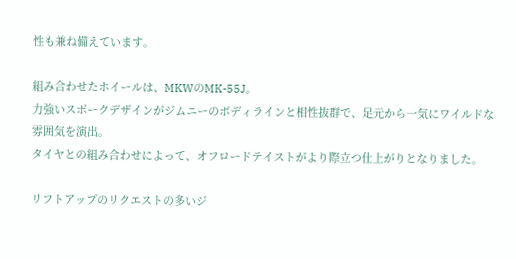性も兼ね備えています。

組み合わせたホイールは、MKWのMK-55J。
力強いスポークデザインがジムニーのボディラインと相性抜群で、足元から一気にワイルドな雰囲気を演出。
タイヤとの組み合わせによって、オフロードテイストがより際立つ仕上がりとなりました。

リフトアップのリクエストの多いジ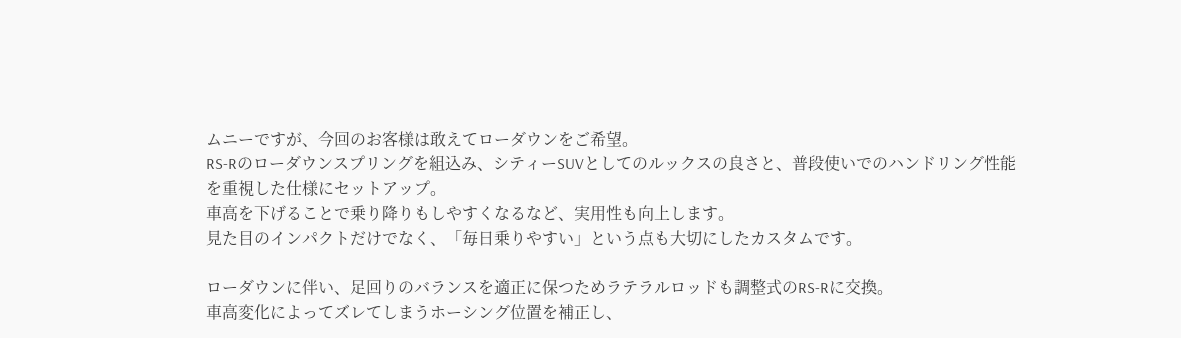ムニーですが、今回のお客様は敢えてローダウンをご希望。
RS-Rのローダウンスプリングを組込み、シティーSUVとしてのルックスの良さと、普段使いでのハンドリング性能を重視した仕様にセットアップ。
車高を下げることで乗り降りもしやすくなるなど、実用性も向上します。
見た目のインパクトだけでなく、「毎日乗りやすい」という点も大切にしたカスタムです。

ローダウンに伴い、足回りのバランスを適正に保つためラテラルロッドも調整式のRS-Rに交換。
車高変化によってズレてしまうホーシング位置を補正し、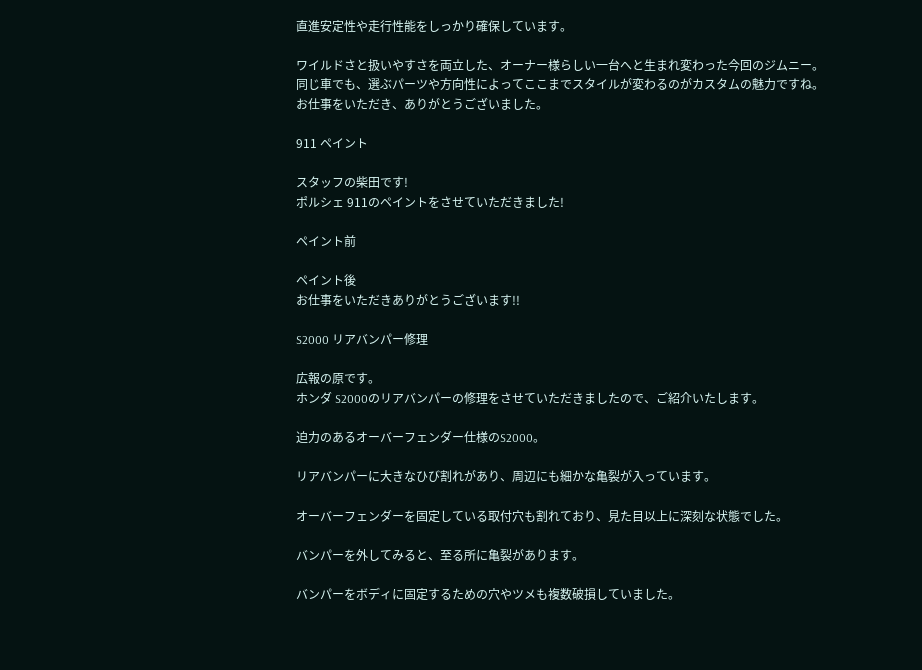直進安定性や走行性能をしっかり確保しています。

ワイルドさと扱いやすさを両立した、オーナー様らしい一台へと生まれ変わった今回のジムニー。
同じ車でも、選ぶパーツや方向性によってここまでスタイルが変わるのがカスタムの魅力ですね。
お仕事をいただき、ありがとうございました。

911 ペイント

スタッフの柴田です!
ポルシェ 911のペイントをさせていただきました!

ペイント前

ペイント後
お仕事をいただきありがとうございます!!

S2000 リアバンパー修理

広報の原です。
ホンダ S2000のリアバンパーの修理をさせていただきましたので、ご紹介いたします。

迫力のあるオーバーフェンダー仕様のS2000。

リアバンパーに大きなひび割れがあり、周辺にも細かな亀裂が入っています。

オーバーフェンダーを固定している取付穴も割れており、見た目以上に深刻な状態でした。

バンパーを外してみると、至る所に亀裂があります。

バンパーをボディに固定するための穴やツメも複数破損していました。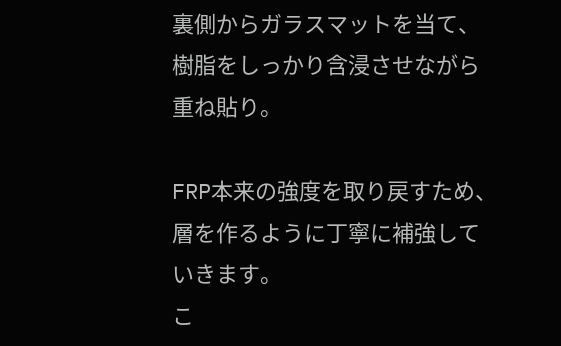裏側からガラスマットを当て、樹脂をしっかり含浸させながら重ね貼り。

FRP本来の強度を取り戻すため、層を作るように丁寧に補強していきます。
こ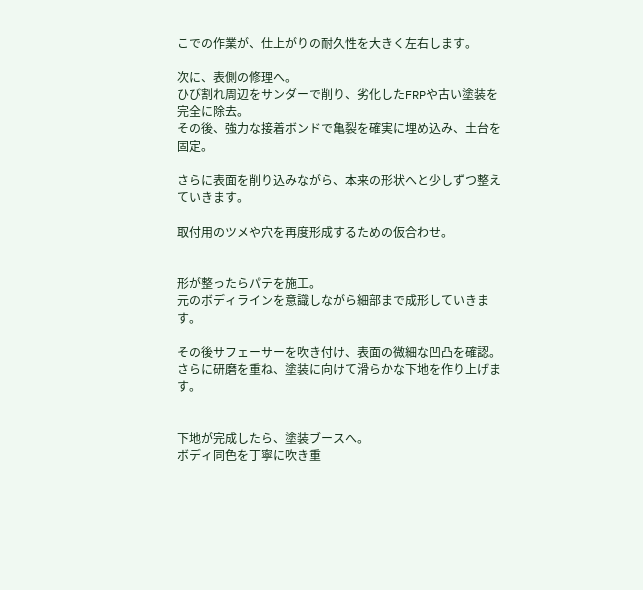こでの作業が、仕上がりの耐久性を大きく左右します。

次に、表側の修理へ。
ひび割れ周辺をサンダーで削り、劣化したFRPや古い塗装を完全に除去。
その後、強力な接着ボンドで亀裂を確実に埋め込み、土台を固定。

さらに表面を削り込みながら、本来の形状へと少しずつ整えていきます。

取付用のツメや穴を再度形成するための仮合わせ。


形が整ったらパテを施工。
元のボディラインを意識しながら細部まで成形していきます。

その後サフェーサーを吹き付け、表面の微細な凹凸を確認。
さらに研磨を重ね、塗装に向けて滑らかな下地を作り上げます。


下地が完成したら、塗装ブースへ。
ボディ同色を丁寧に吹き重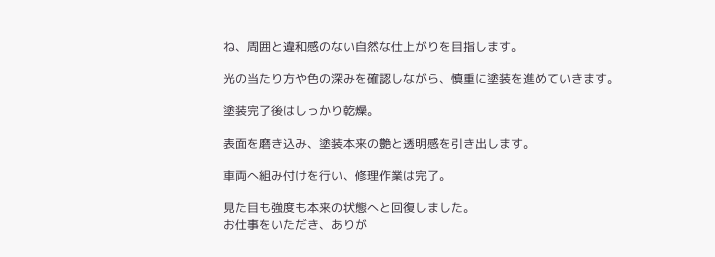ね、周囲と違和感のない自然な仕上がりを目指します。

光の当たり方や色の深みを確認しながら、慎重に塗装を進めていきます。

塗装完了後はしっかり乾燥。

表面を磨き込み、塗装本来の艶と透明感を引き出します。

車両へ組み付けを行い、修理作業は完了。

見た目も強度も本来の状態へと回復しました。
お仕事をいただき、ありが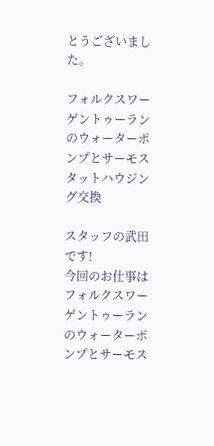とうございました。

フォルクスワーゲントゥーランのウォーターポンプとサーモスタットハウジング交換

スタッフの武田です!
今回のお仕事はフォルクスワーゲントゥーランのウォーターポンプとサーモス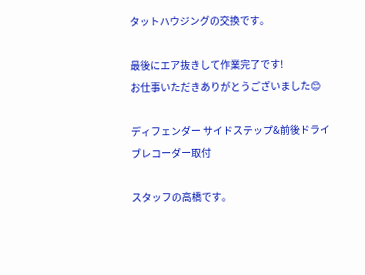タットハウジングの交換です。

最後にエア抜きして作業完了です!
お仕事いただきありがとうございました😊

ディフェンダー サイドステップ&前後ドライブレコーダー取付

スタッフの高橋です。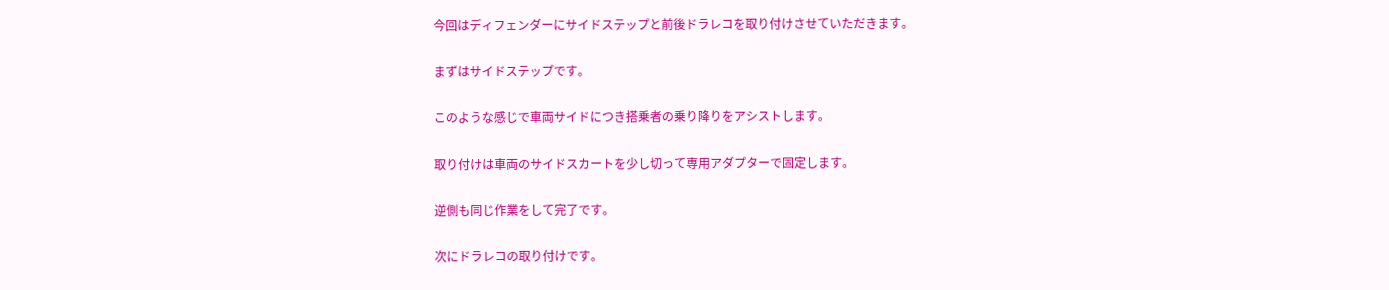今回はディフェンダーにサイドステップと前後ドラレコを取り付けさせていただきます。

まずはサイドステップです。

このような感じで車両サイドにつき搭乗者の乗り降りをアシストします。

取り付けは車両のサイドスカートを少し切って専用アダプターで固定します。

逆側も同じ作業をして完了です。

次にドラレコの取り付けです。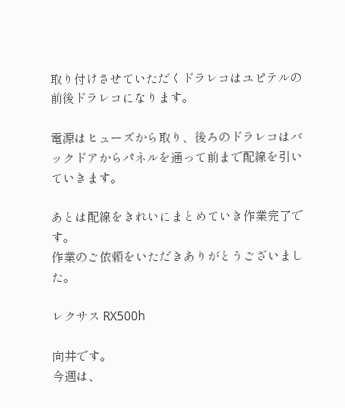取り付けさせていただくドラレコはユピテルの前後ドラレコになります。

電源はヒューズから取り、後ろのドラレコはバックドアからパネルを通って前まで配線を引いていきます。

あとは配線をきれいにまとめていき作業完了です。
作業のご依頼をいただきありがとうございました。

レクサス RX500h

向井です。
今週は、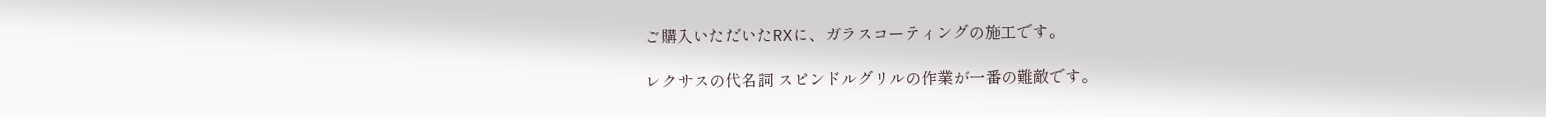ご購入いただいたRXに、ガラスコーティングの施工です。

レクサスの代名詞 スピンドルグリルの作業が一番の難敵です。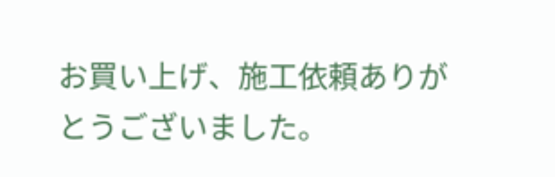お買い上げ、施工依頼ありがとうございました。